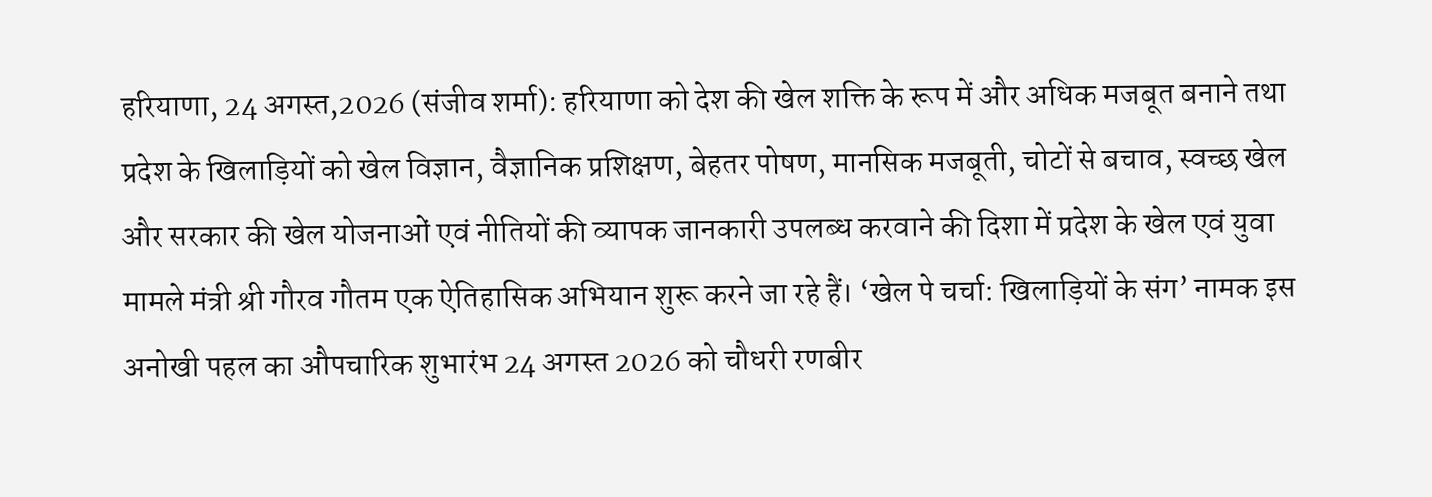हरियाणा, 24 अगस्त,2026 (संजीव शर्मा): हरियाणा को देश की खेल शक्ति के रूप में और अधिक मजबूत बनाने तथा प्रदेश के खिलाड़ियों को खेल विज्ञान, वैज्ञानिक प्रशिक्षण, बेहतर पोषण, मानसिक मजबूती, चोटों से बचाव, स्वच्छ खेल और सरकार की खेल योजनाओं एवं नीतियों की व्यापक जानकारी उपलब्ध करवाने की दिशा में प्रदेश के खेल एवं युवा मामले मंत्री श्री गौरव गौतम एक ऐतिहासिक अभियान शुरू करने जा रहे हैं। ‘खेल पे चर्चा: खिलाड़ियों के संग’ नामक इस अनोखी पहल का औपचारिक शुभारंभ 24 अगस्त 2026 को चौधरी रणबीर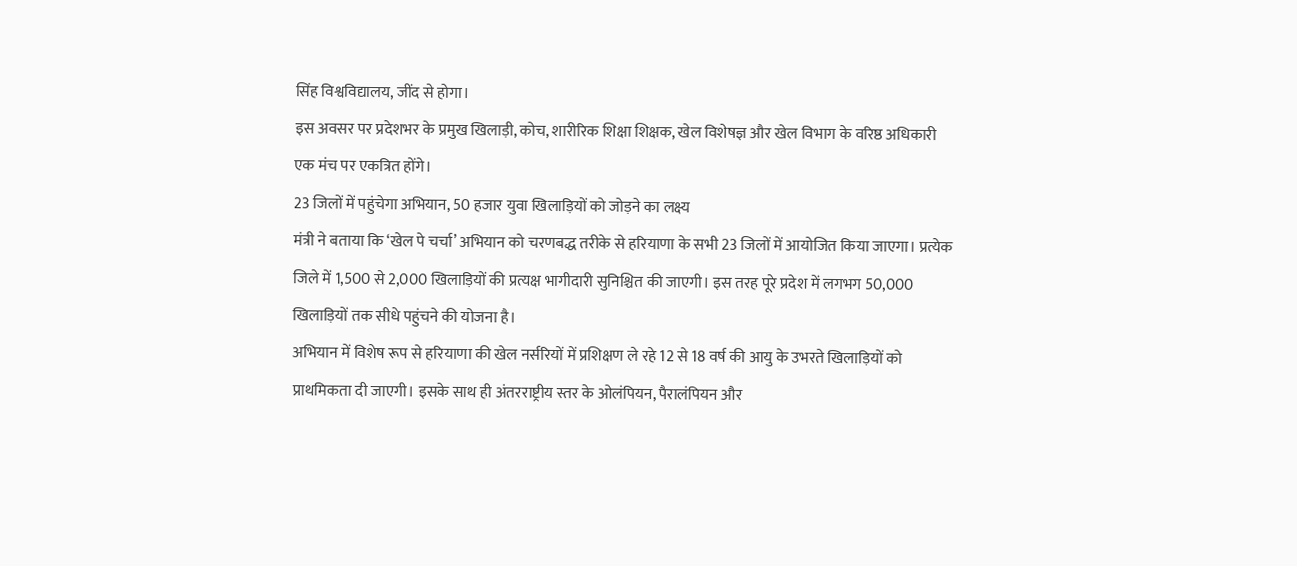सिंह विश्वविद्यालय, जींद से होगा।
इस अवसर पर प्रदेशभर के प्रमुख खिलाड़ी, कोच, शारीरिक शिक्षा शिक्षक, खेल विशेषज्ञ और खेल विभाग के वरिष्ठ अधिकारी एक मंच पर एकत्रित होंगे।
23 जिलों में पहुंचेगा अभियान, 50 हजार युवा खिलाड़ियों को जोड़ने का लक्ष्य
मंत्री ने बताया कि ‘खेल पे चर्चा’ अभियान को चरणबद्ध तरीके से हरियाणा के सभी 23 जिलों में आयोजित किया जाएगा। प्रत्येक जिले में 1,500 से 2,000 खिलाड़ियों की प्रत्यक्ष भागीदारी सुनिश्चित की जाएगी। इस तरह पूरे प्रदेश में लगभग 50,000 खिलाड़ियों तक सीधे पहुंचने की योजना है।
अभियान में विशेष रूप से हरियाणा की खेल नर्सरियों में प्रशिक्षण ले रहे 12 से 18 वर्ष की आयु के उभरते खिलाड़ियों को प्राथमिकता दी जाएगी। इसके साथ ही अंतरराष्ट्रीय स्तर के ओलंपियन, पैरालंपियन और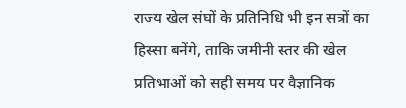राज्य खेल संघों के प्रतिनिधि भी इन सत्रों का हिस्सा बनेंगे, ताकि जमीनी स्तर की खेल प्रतिभाओं को सही समय पर वैज्ञानिक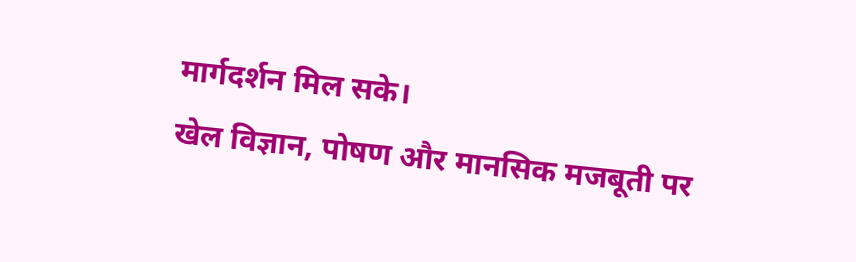मार्गदर्शन मिल सके।
खेल विज्ञान, पोषण और मानसिक मजबूती पर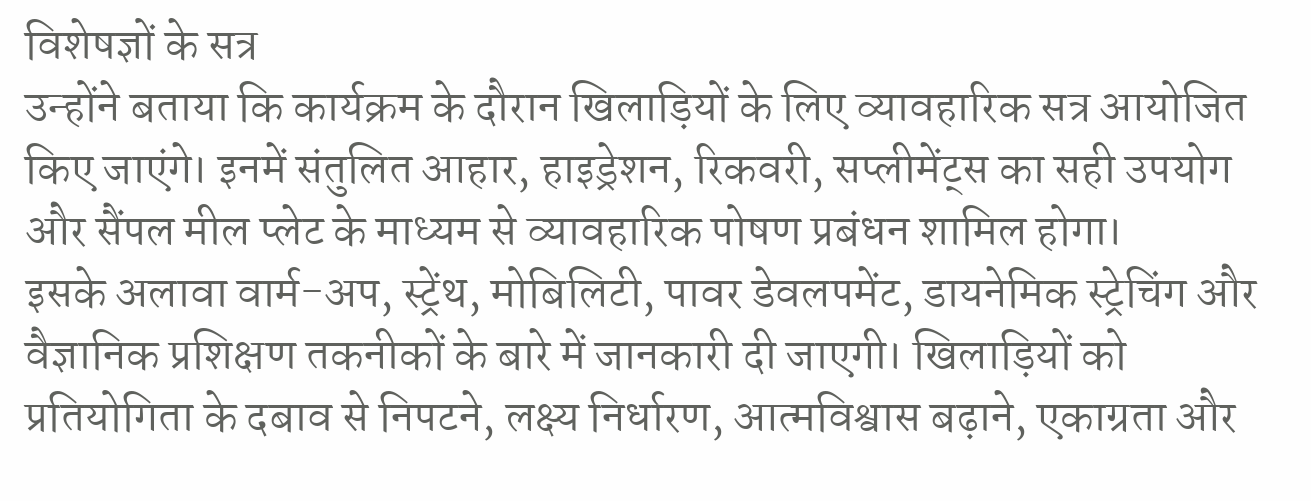विशेषज्ञों के सत्र
उन्होंने बताया कि कार्यक्रम के दौरान खिलाड़ियों के लिए व्यावहारिक सत्र आयोजित किए जाएंगे। इनमें संतुलित आहार, हाइड्रेशन, रिकवरी, सप्लीमेंट्स का सही उपयोग और सैंपल मील प्लेट के माध्यम से व्यावहारिक पोषण प्रबंधन शामिल होगा।
इसके अलावा वार्म-अप, स्ट्रेंथ, मोबिलिटी, पावर डेवलपमेंट, डायनेमिक स्ट्रेचिंग और वैज्ञानिक प्रशिक्षण तकनीकों के बारे में जानकारी दी जाएगी। खिलाड़ियों को प्रतियोगिता के दबाव से निपटने, लक्ष्य निर्धारण, आत्मविश्वास बढ़ाने, एकाग्रता और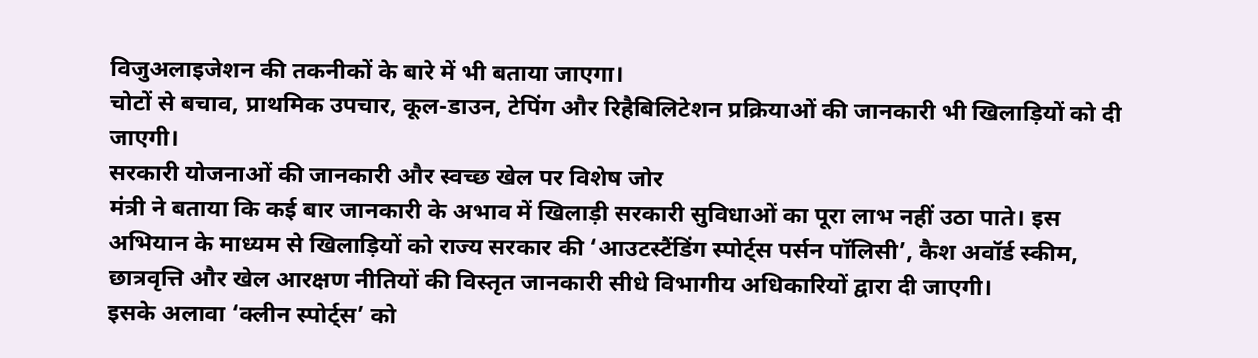विजुअलाइजेशन की तकनीकों के बारे में भी बताया जाएगा।
चोटों से बचाव, प्राथमिक उपचार, कूल-डाउन, टेपिंग और रिहैबिलिटेशन प्रक्रियाओं की जानकारी भी खिलाड़ियों को दी जाएगी।
सरकारी योजनाओं की जानकारी और स्वच्छ खेल पर विशेष जोर
मंत्री ने बताया कि कई बार जानकारी के अभाव में खिलाड़ी सरकारी सुविधाओं का पूरा लाभ नहीं उठा पाते। इस अभियान के माध्यम से खिलाड़ियों को राज्य सरकार की ‘आउटस्टैंडिंग स्पोर्ट्स पर्सन पॉलिसी’, कैश अवॉर्ड स्कीम, छात्रवृत्ति और खेल आरक्षण नीतियों की विस्तृत जानकारी सीधे विभागीय अधिकारियों द्वारा दी जाएगी।
इसके अलावा ‘क्लीन स्पोर्ट्स’ को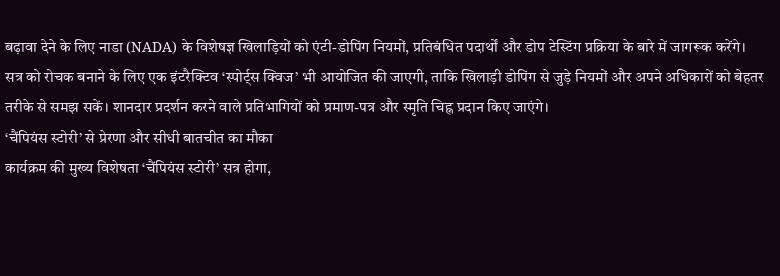बढ़ावा देने के लिए नाडा (NADA) के विशेषज्ञ खिलाड़ियों को एंटी-डोपिंग नियमों, प्रतिबंधित पदार्थों और डोप टेस्टिंग प्रक्रिया के बारे में जागरूक करेंगे।
सत्र को रोचक बनाने के लिए एक इंटरैक्टिव ‘स्पोर्ट्स क्विज’ भी आयोजित की जाएगी, ताकि खिलाड़ी डोपिंग से जुड़े नियमों और अपने अधिकारों को बेहतर तरीके से समझ सकें। शानदार प्रदर्शन करने वाले प्रतिभागियों को प्रमाण-पत्र और स्मृति चिह्न प्रदान किए जाएंगे।
‘चैंपियंस स्टोरी’ से प्रेरणा और सीधी बातचीत का मौका
कार्यक्रम की मुख्य विशेषता ‘चैंपियंस स्टोरी’ सत्र होगा,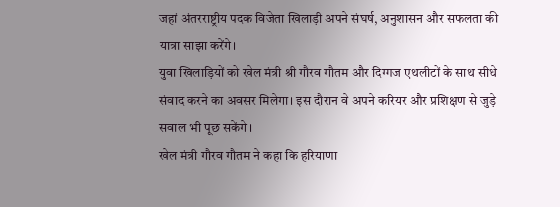जहां अंतरराष्ट्रीय पदक विजेता खिलाड़ी अपने संघर्ष, अनुशासन और सफलता की यात्रा साझा करेंगे।
युवा खिलाड़ियों को खेल मंत्री श्री गौरव गौतम और दिग्गज एथलीटों के साथ सीधे संवाद करने का अवसर मिलेगा। इस दौरान वे अपने करियर और प्रशिक्षण से जुड़े सवाल भी पूछ सकेंगे।
खेल मंत्री गौरव गौतम ने कहा कि हरियाणा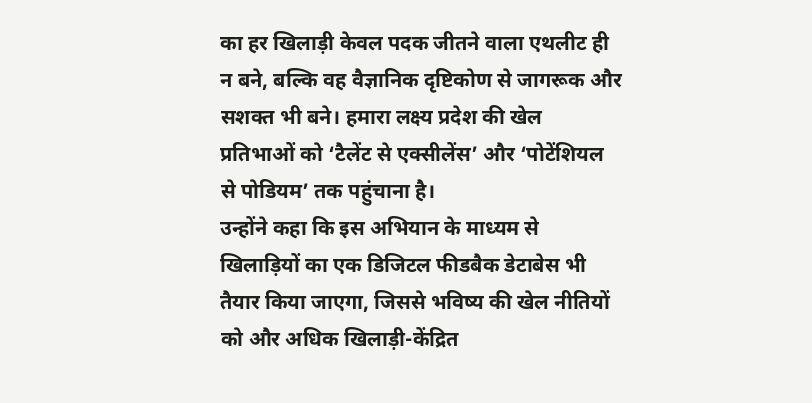का हर खिलाड़ी केवल पदक जीतने वाला एथलीट ही न बने, बल्कि वह वैज्ञानिक दृष्टिकोण से जागरूक और सशक्त भी बने। हमारा लक्ष्य प्रदेश की खेल प्रतिभाओं को ‘टैलेंट से एक्सीलेंस’ और ‘पोटेंशियल से पोडियम’ तक पहुंचाना है।
उन्होंने कहा कि इस अभियान के माध्यम से खिलाड़ियों का एक डिजिटल फीडबैक डेटाबेस भी तैयार किया जाएगा, जिससे भविष्य की खेल नीतियों को और अधिक खिलाड़ी-केंद्रित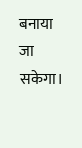बनाया जा सकेगा।